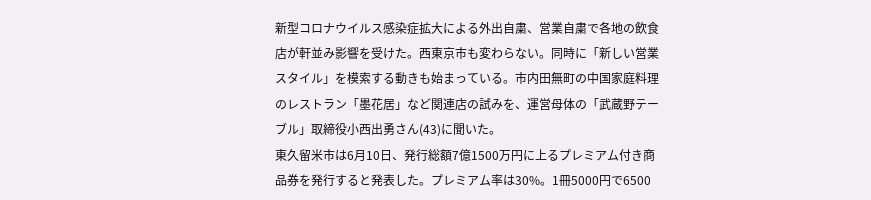新型コロナウイルス感染症拡大による外出自粛、営業自粛で各地の飲食店が軒並み影響を受けた。西東京市も変わらない。同時に「新しい営業スタイル」を模索する動きも始まっている。市内田無町の中国家庭料理のレストラン「墨花居」など関連店の試みを、運営母体の「武蔵野テーブル」取締役小西出勇さん(43)に聞いた。
東久留米市は6月10日、発行総額7億1500万円に上るプレミアム付き商品券を発行すると発表した。プレミアム率は30%。1冊5000円で6500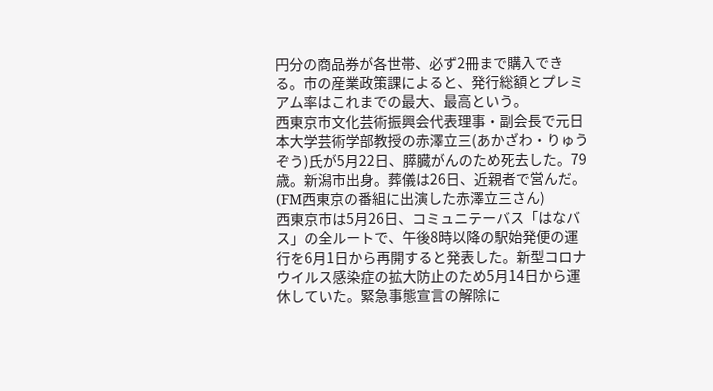円分の商品券が各世帯、必ず2冊まで購入できる。市の産業政策課によると、発行総額とプレミアム率はこれまでの最大、最高という。
西東京市文化芸術振興会代表理事・副会長で元日本大学芸術学部教授の赤澤立三(あかざわ・りゅうぞう)氏が5月22日、膵臓がんのため死去した。79歳。新潟市出身。葬儀は26日、近親者で営んだ。(FM西東京の番組に出演した赤澤立三さん)
西東京市は5月26日、コミュニテーバス「はなバス」の全ルートで、午後8時以降の駅始発便の運行を6月1日から再開すると発表した。新型コロナウイルス感染症の拡大防止のため5月14日から運休していた。緊急事態宣言の解除に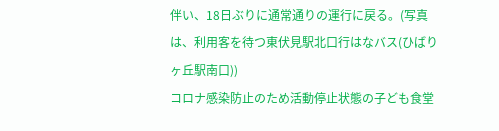伴い、18日ぶりに通常通りの運行に戻る。(写真は、利用客を待つ東伏見駅北口行はなバス(ひばりヶ丘駅南口))
コロナ感染防止のため活動停止状態の子ども食堂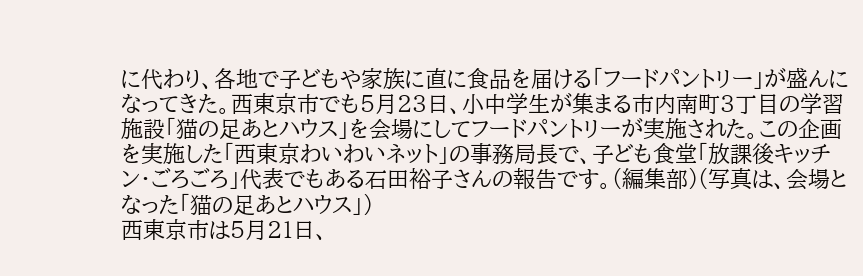に代わり、各地で子どもや家族に直に食品を届ける「フードパントリー」が盛んになってきた。西東京市でも5月23日、小中学生が集まる市内南町3丁目の学習施設「猫の足あとハウス」を会場にしてフードパントリーが実施された。この企画を実施した「西東京わいわいネット」の事務局長で、子ども食堂「放課後キッチン・ごろごろ」代表でもある石田裕子さんの報告です。(編集部)(写真は、会場となった「猫の足あとハウス」)
西東京市は5月21日、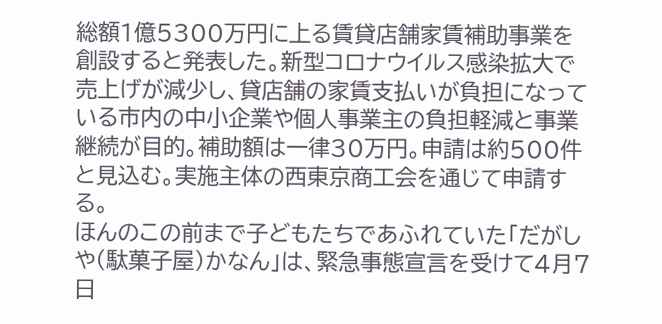総額1億5300万円に上る賃貸店舗家賃補助事業を創設すると発表した。新型コロナウイルス感染拡大で売上げが減少し、貸店舗の家賃支払いが負担になっている市内の中小企業や個人事業主の負担軽減と事業継続が目的。補助額は一律30万円。申請は約500件と見込む。実施主体の西東京商工会を通じて申請する。
ほんのこの前まで子どもたちであふれていた「だがしや(駄菓子屋)かなん」は、緊急事態宣言を受けて4月7日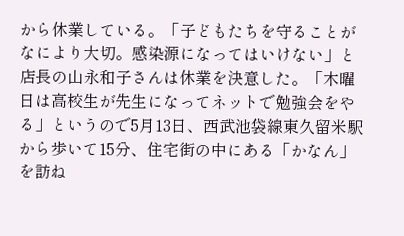から休業している。「子どもたちを守ることがなにより大切。感染源になってはいけない」と店長の山永和子さんは休業を決意した。「木曜日は高校生が先生になってネットで勉強会をやる」というので5月13日、西武池袋線東久留米駅から歩いて15分、住宅街の中にある「かなん」を訪ね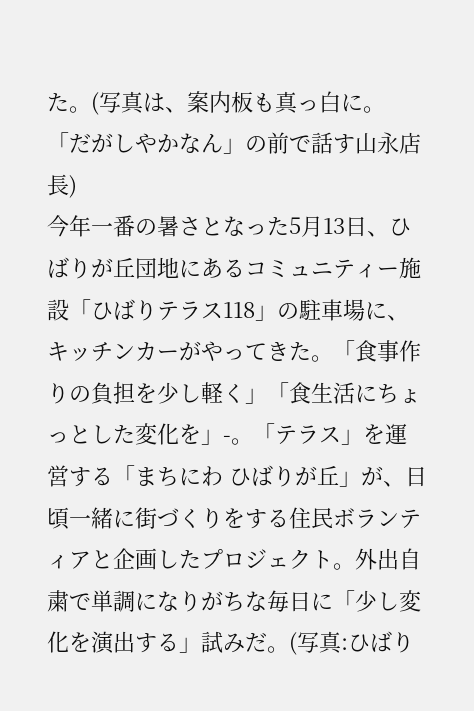た。(写真は、案内板も真っ白に。「だがしやかなん」の前で話す山永店長)
今年一番の暑さとなった5月13日、ひばりが丘団地にあるコミュニティー施設「ひばりテラス118」の駐車場に、キッチンカーがやってきた。「食事作りの負担を少し軽く」「食生活にちょっとした変化を」-。「テラス」を運営する「まちにわ ひばりが丘」が、日頃一緒に街づくりをする住民ボランティアと企画したプロジェクト。外出自粛で単調になりがちな毎日に「少し変化を演出する」試みだ。(写真:ひばり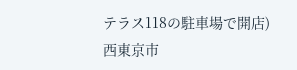テラス118の駐車場で開店)
西東京市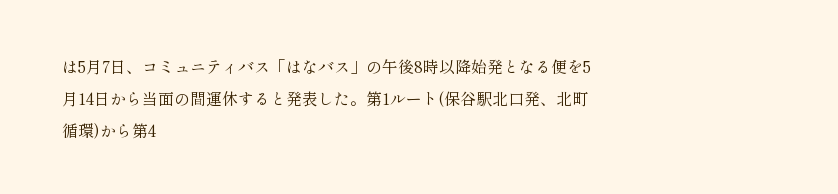は5月7日、コミュニティバス「はなバス」の午後8時以降始発となる便を5月14日から当面の間運休すると発表した。第1ルート(保谷駅北口発、北町循環)から第4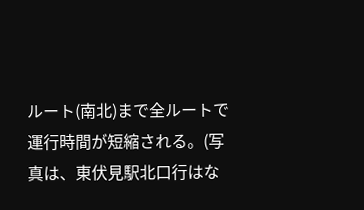ルート(南北)まで全ルートで運行時間が短縮される。(写真は、東伏見駅北口行はな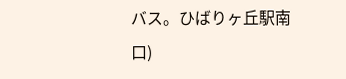バス。ひばりヶ丘駅南口)